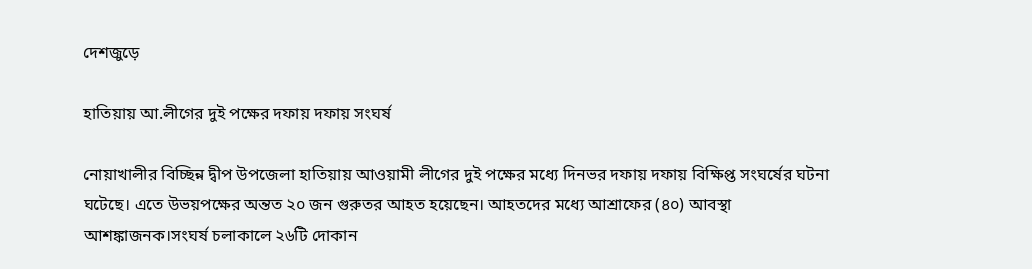দেশজুড়ে

হাতিয়ায় আ.লীগের দুই পক্ষের দফায় দফায় সংঘর্ষ

নোয়াখালীর বিচ্ছিন্ন দ্বীপ উপজেলা হাতিয়ায় আওয়ামী লীগের দুই পক্ষের মধ্যে দিনভর দফায় দফায় বিক্ষিপ্ত সংঘর্ষের ঘটনা ঘটেছে। এতে উভয়পক্ষের অন্তত ২০ জন গুরুতর আহত হয়েছেন। আহতদের মধ্যে আশ্রাফের (৪০) আবস্থা আশঙ্কাজনক।সংঘর্ষ চলাকালে ২৬টি দোকান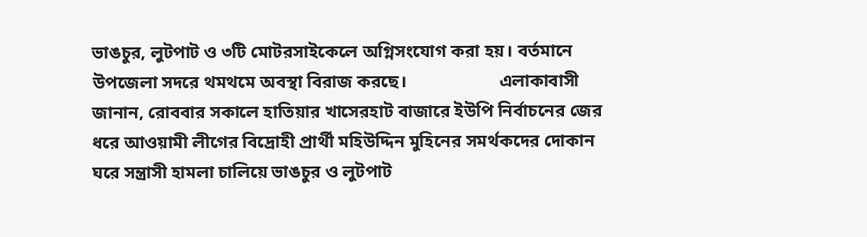ভাঙচুর, লুটপাট ও ৩টি মোটরসাইকেলে অগ্নিসংযোগ করা হয়। বর্তমানে উপজেলা সদরে থমথমে অবস্থা বিরাজ করছে।                     এলাকাবাসী জানান, রোববার সকালে হাতিয়ার খাসেরহাট বাজারে ইউপি নির্বাচনের জের ধরে আওয়ামী লীগের বিদ্রোহী প্রার্থী মহিউদ্দিন মুহিনের সমর্থকদের দোকান ঘরে সন্ত্রাসী হামলা চালিয়ে ভাঙচুর ও লুটপাট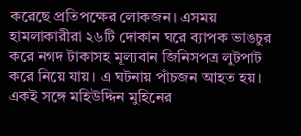করেছে প্রতিপক্ষের লোকজন। এসময় হামলাকারীরা ২৬টি দোকান ঘরে ব্যাপক ভাঙচুর করে নগদ টাকাসহ মূল্যবান জিনিসপত্র লুটপাট করে নিয়ে যায়। এ ঘটনায় পাঁচজন আহত হয়। একই সঙ্গে মহিউদ্দিন মুহিনের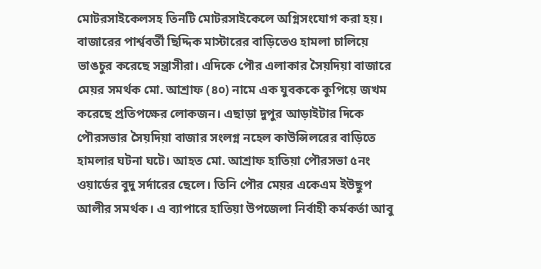মোটরসাইকেলসহ তিনটি মোটরসাইকেলে অগ্নিসংযোগ করা হয়। বাজারের পার্শ্ববর্তী ছিদ্দিক মাস্টারের বাড়িতেও হামলা চালিয়ে ভাঙচুর করেছে সন্ত্রাসীরা। এদিকে পৌর এলাকার সৈয়দিয়া বাজারে মেয়র সমর্থক মো. আশ্রাফ (৪০) নামে এক যুবককে কুপিয়ে জখম করেছে প্রতিপক্ষের লোকজন। এছাড়া দুপুর আড়াইটার দিকে পৌরসভার সৈয়দিয়া বাজার সংলগ্ন নহেল কাউন্সিলরের বাড়িতে হামলার ঘটনা ঘটে। আহত মো. আশ্রাফ হাতিয়া পৌরসভা ৫নং ওয়ার্ডের বুদু সর্দারের ছেলে। তিনি পৌর মেয়র একেএম ইউছুপ আলীর সমর্থক। এ ব্যাপারে হাতিয়া উপজেলা নির্বাহী কর্মকর্তা আবু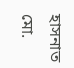হাসনাত মো.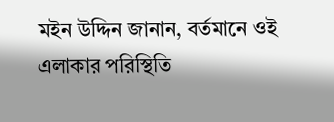মইন উদ্দিন জানান, বর্তমানে ওই এলাকার পরিস্থিতি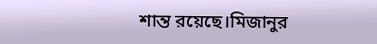শান্ত রয়েছে।মিজানুর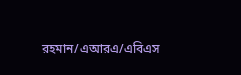রহমান/এআরএ/এবিএস